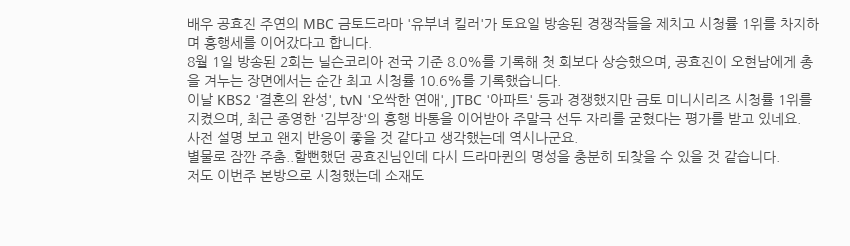배우 공효진 주연의 MBC 금토드라마 '유부녀 킬러'가 토요일 방송된 경쟁작들을 제치고 시청률 1위를 차지하며 흥행세를 이어갔다고 합니다.
8월 1일 방송된 2회는 닐슨코리아 전국 기준 8.0%를 기록해 첫 회보다 상승했으며, 공효진이 오현남에게 총을 겨누는 장면에서는 순간 최고 시청률 10.6%를 기록했습니다.
이날 KBS2 '결혼의 완성', tvN '오싹한 연애', JTBC '아파트' 등과 경쟁했지만 금토 미니시리즈 시청률 1위를 지켰으며, 최근 종영한 '김부장'의 흥행 바통을 이어받아 주말극 선두 자리를 굳혔다는 평가를 받고 있네요.
사전 설명 보고 왠지 반응이 좋을 것 같다고 생각했는데 역시나군요.
별물로 잠깐 주춤..할뻔했던 공효진님인데 다시 드라마퀸의 명성을 충분히 되찾을 수 있을 것 같습니다.
저도 이번주 본방으로 시청했는데 소재도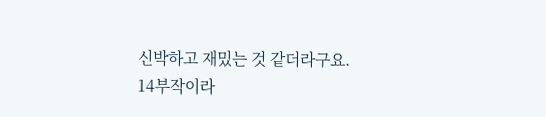신박하고 재밌는 것 같더라구요.
14부작이라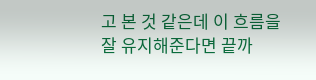고 본 것 같은데 이 흐름을 잘 유지해준다면 끝까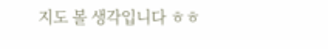지도 볼 생각입니다 ㅎㅎ